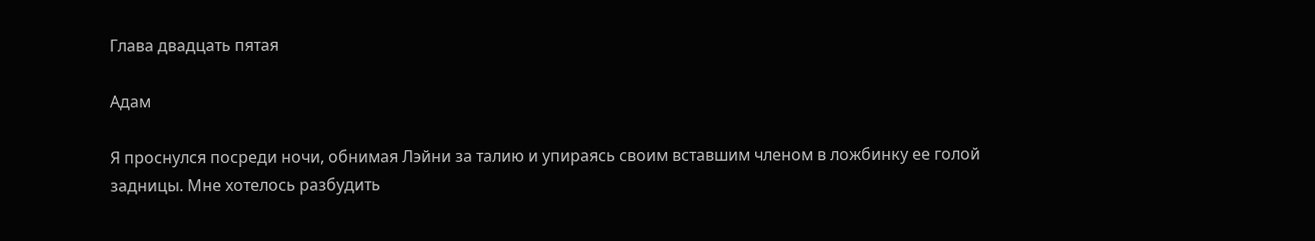Глава двадцать пятая

Адам

Я проснулся посреди ночи, обнимая Лэйни за талию и упираясь своим вставшим членом в ложбинку ее голой задницы. Мне хотелось разбудить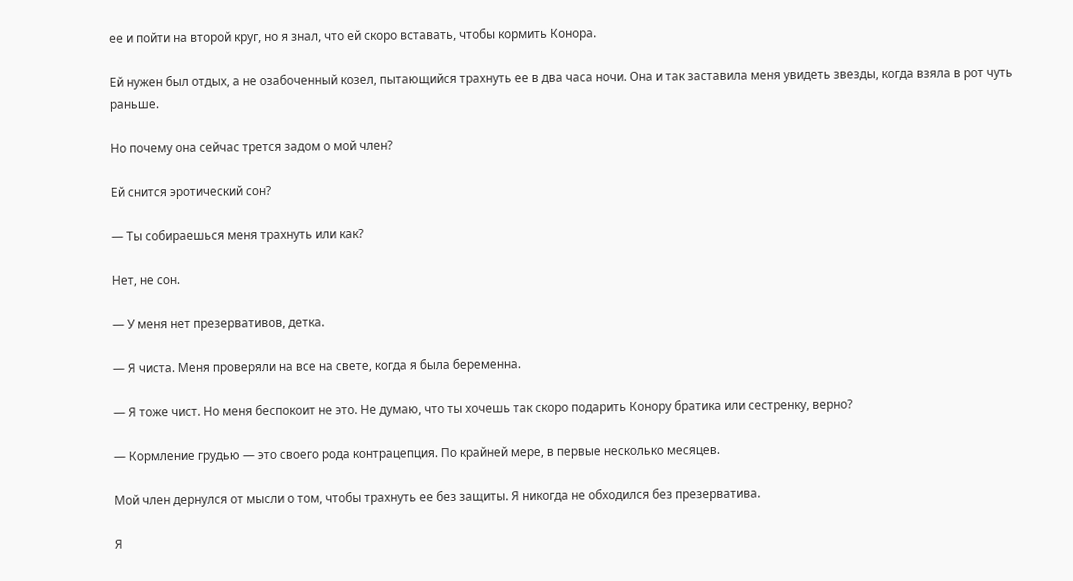ее и пойти на второй круг, но я знал, что ей скоро вставать, чтобы кормить Конора.

Ей нужен был отдых, а не озабоченный козел, пытающийся трахнуть ее в два часа ночи. Она и так заставила меня увидеть звезды, когда взяла в рот чуть раньше.

Но почему она сейчас трется задом о мой член?

Ей снится эротический сон?

— Ты собираешься меня трахнуть или как?

Нет, не сон.

— У меня нет презервативов, детка.

— Я чиста. Меня проверяли на все на свете, когда я была беременна.

— Я тоже чист. Но меня беспокоит не это. Не думаю, что ты хочешь так скоро подарить Конору братика или сестренку, верно?

— Кормление грудью — это своего рода контрацепция. По крайней мере, в первые несколько месяцев.

Мой член дернулся от мысли о том, чтобы трахнуть ее без защиты. Я никогда не обходился без презерватива.

Я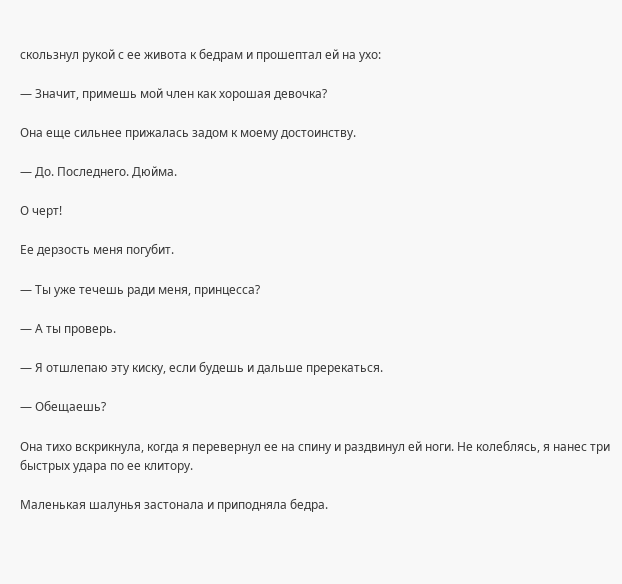скользнул рукой с ее живота к бедрам и прошептал ей на ухо:

— Значит, примешь мой член как хорошая девочка?

Она еще сильнее прижалась задом к моему достоинству.

— До. Последнего. Дюйма.

О черт!

Ее дерзость меня погубит.

— Ты уже течешь ради меня, принцесса?

— А ты проверь.

— Я отшлепаю эту киску, если будешь и дальше пререкаться.

— Обещаешь?

Она тихо вскрикнула, когда я перевернул ее на спину и раздвинул ей ноги. Не колеблясь, я нанес три быстрых удара по ее клитору.

Маленькая шалунья застонала и приподняла бедра.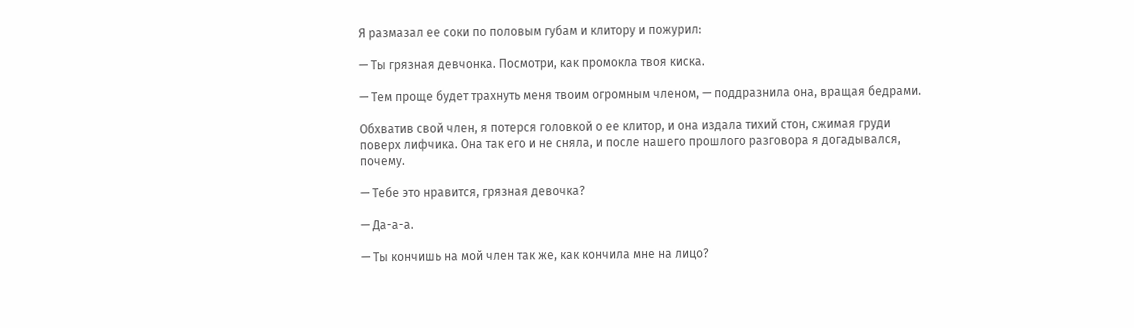Я размазал ее соки по половым губам и клитору и пожурил:

— Ты грязная девчонка. Посмотри, как промокла твоя киска.

— Тем проще будет трахнуть меня твоим огромным членом, — поддразнила она, вращая бедрами.

Обхватив свой член, я потерся головкой о ее клитор, и она издала тихий стон, сжимая груди поверх лифчика. Она так его и не сняла, и после нашего прошлого разговора я догадывался, почему.

— Тебе это нравится, грязная девочка?

— Да-а-а.

— Ты кончишь на мой член так же, как кончила мне на лицо?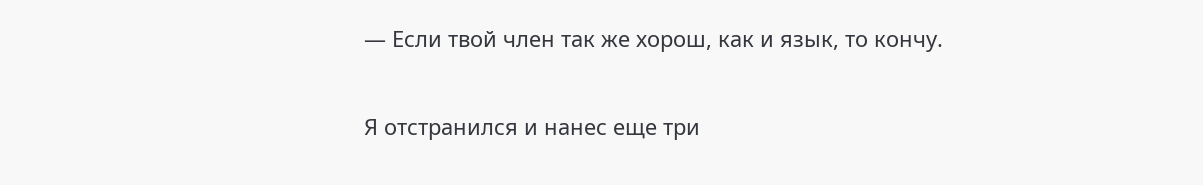— Если твой член так же хорош, как и язык, то кончу.

Я отстранился и нанес еще три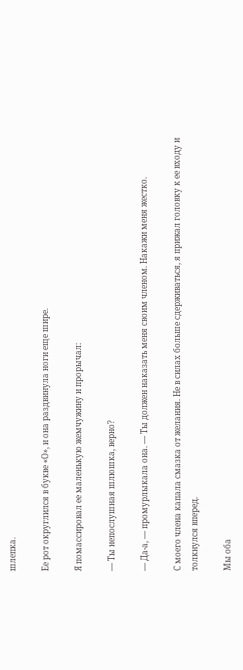шлепка.

Ее рот округлился в букве «О», и она раздвинула ноги еще шире.

Я помассировал ее маленькую жемчужину и прорычал:

— Ты непослушная шлюшка, верно?

— Да-а, — промурлыкала она. — Ты должен наказать меня своим членом. Накажи меня жестко.

С моего члена капала смазка от желания. Не в силах больше сдерживаться, я прижал головку к ее входу и толкнулся вперед.

Мы оба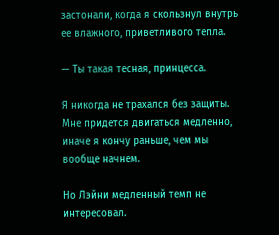застонали, когда я скользнул внутрь ее влажного, приветливого тепла.

— Ты такая тесная, принцесса.

Я никогда не трахался без защиты. Мне придется двигаться медленно, иначе я кончу раньше, чем мы вообще начнем.

Но Лэйни медленный темп не интересовал.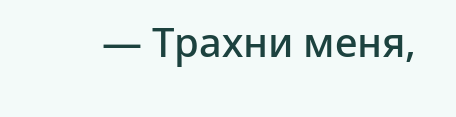— Трахни меня,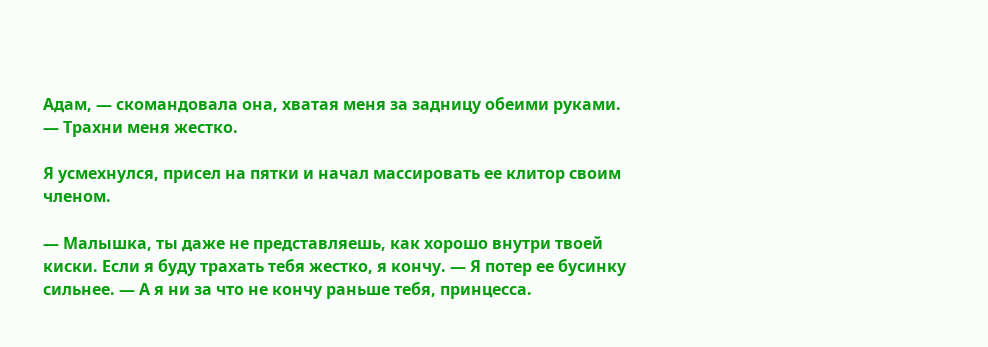Адам, — скомандовала она, хватая меня за задницу обеими руками. — Трахни меня жестко.

Я усмехнулся, присел на пятки и начал массировать ее клитор своим членом.

— Малышка, ты даже не представляешь, как хорошо внутри твоей киски. Если я буду трахать тебя жестко, я кончу. — Я потер ее бусинку сильнее. — А я ни за что не кончу раньше тебя, принцесса.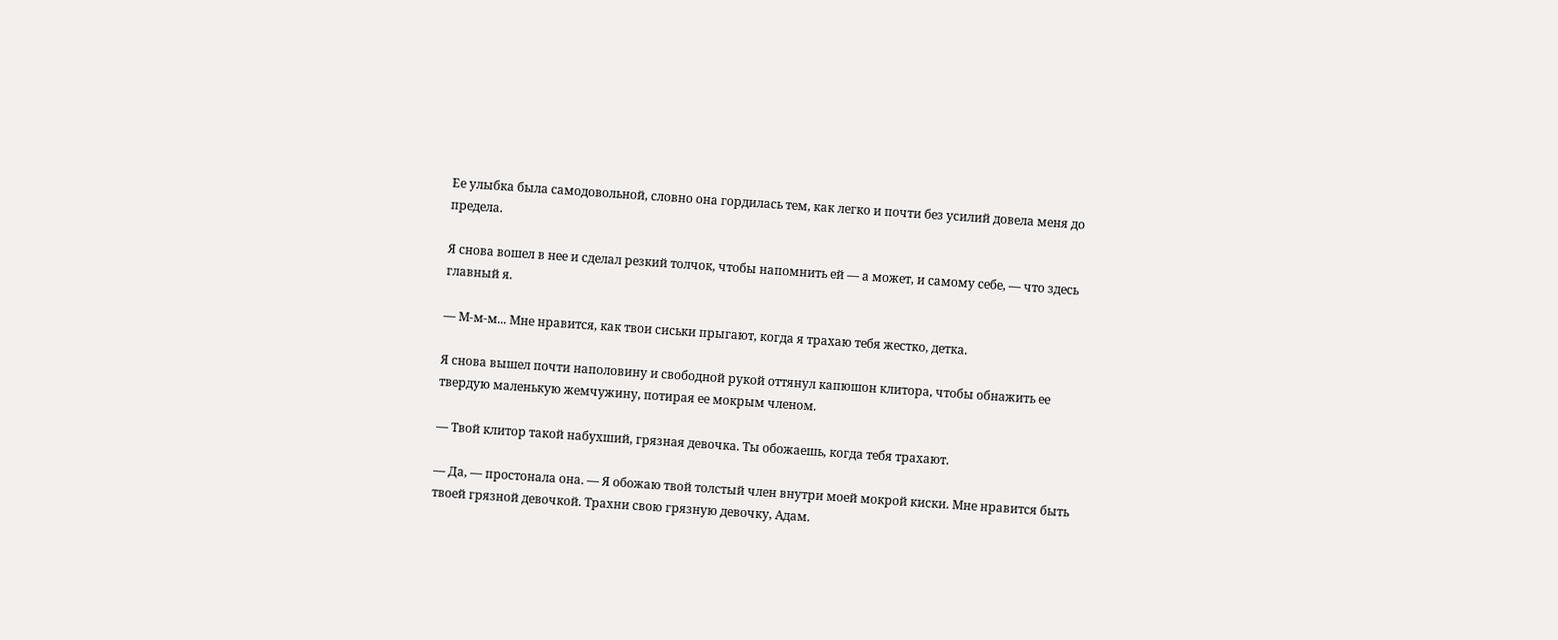Ее улыбка была самодовольной, словно она гордилась тем, как легко и почти без усилий довела меня до предела.

Я снова вошел в нее и сделал резкий толчок, чтобы напомнить ей — а может, и самому себе, — что здесь главный я.

— М-м-м... Мне нравится, как твои сиськи прыгают, когда я трахаю тебя жестко, детка.

Я снова вышел почти наполовину и свободной рукой оттянул капюшон клитора, чтобы обнажить ее твердую маленькую жемчужину, потирая ее мокрым членом.

— Твой клитор такой набухший, грязная девочка. Ты обожаешь, когда тебя трахают.

— Да, — простонала она. — Я обожаю твой толстый член внутри моей мокрой киски. Мне нравится быть твоей грязной девочкой. Трахни свою грязную девочку, Адам.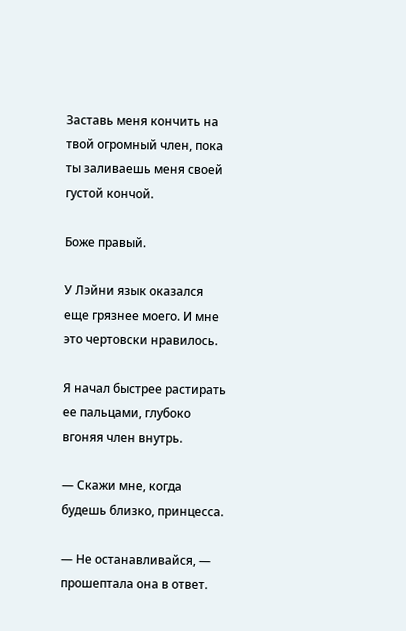Заставь меня кончить на твой огромный член, пока ты заливаешь меня своей густой кончой.

Боже правый.

У Лэйни язык оказался еще грязнее моего. И мне это чертовски нравилось.

Я начал быстрее растирать ее пальцами, глубоко вгоняя член внутрь.

— Скажи мне, когда будешь близко, принцесса.

— Не останавливайся, — прошептала она в ответ.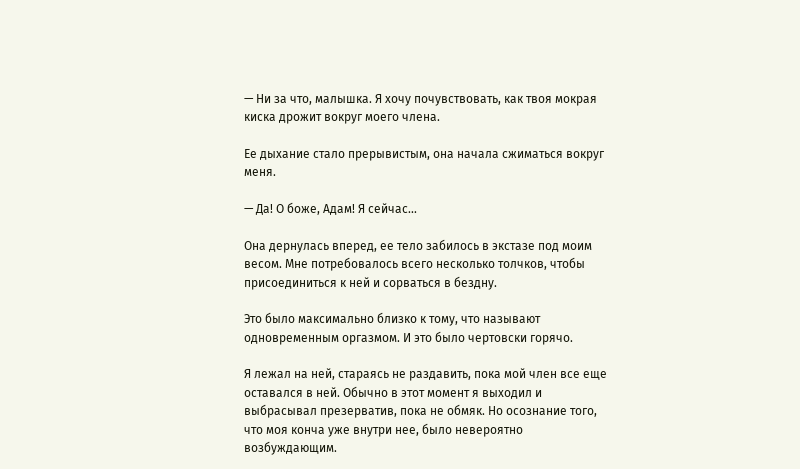— Ни за что, малышка. Я хочу почувствовать, как твоя мокрая киска дрожит вокруг моего члена.

Ее дыхание стало прерывистым, она начала сжиматься вокруг меня.

— Да! О боже, Адам! Я сейчас...

Она дернулась вперед, ее тело забилось в экстазе под моим весом. Мне потребовалось всего несколько толчков, чтобы присоединиться к ней и сорваться в бездну.

Это было максимально близко к тому, что называют одновременным оргазмом. И это было чертовски горячо.

Я лежал на ней, стараясь не раздавить, пока мой член все еще оставался в ней. Обычно в этот момент я выходил и выбрасывал презерватив, пока не обмяк. Но осознание того, что моя конча уже внутри нее, было невероятно возбуждающим.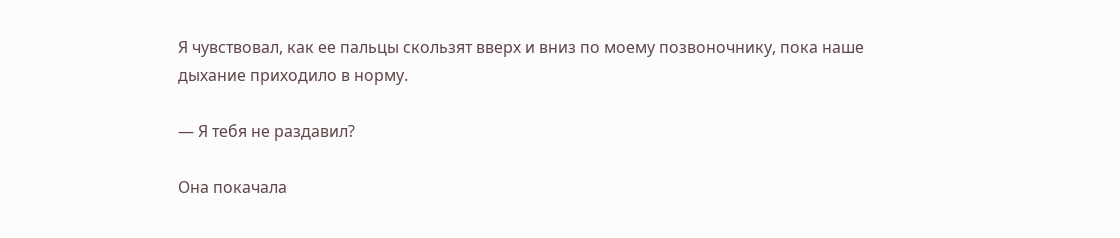Я чувствовал, как ее пальцы скользят вверх и вниз по моему позвоночнику, пока наше дыхание приходило в норму.

— Я тебя не раздавил?

Она покачала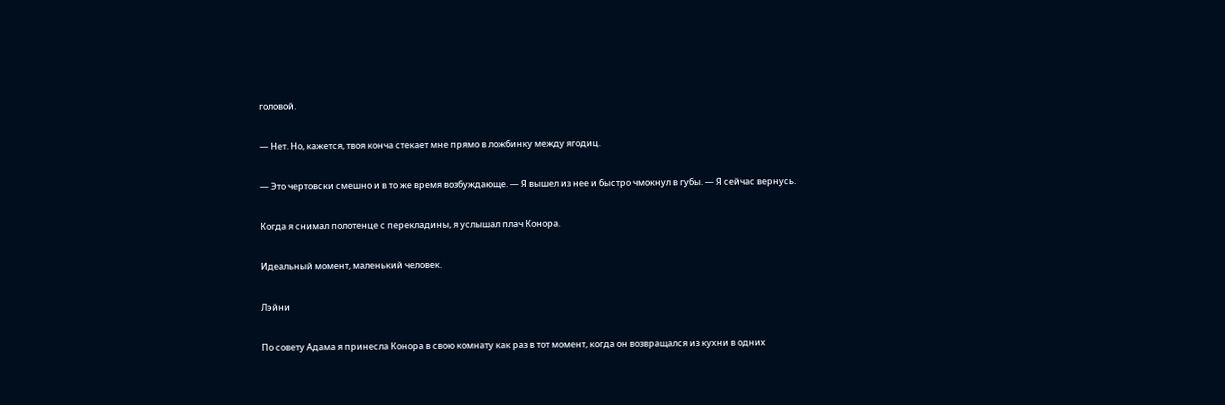головой.

— Нет. Но, кажется, твоя конча стекает мне прямо в ложбинку между ягодиц.

— Это чертовски смешно и в то же время возбуждающе. — Я вышел из нее и быстро чмокнул в губы. — Я сейчас вернусь.

Когда я снимал полотенце с перекладины, я услышал плач Конора.

Идеальный момент, маленький человек.

Лэйни

По совету Адама я принесла Конора в свою комнату как раз в тот момент, когда он возвращался из кухни в одних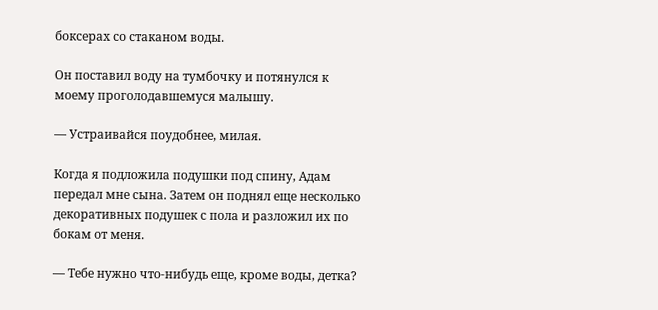боксерах со стаканом воды.

Он поставил воду на тумбочку и потянулся к моему проголодавшемуся малышу.

— Устраивайся поудобнее, милая.

Когда я подложила подушки под спину, Адам передал мне сына. Затем он поднял еще несколько декоративных подушек с пола и разложил их по бокам от меня.

— Тебе нужно что-нибудь еще, кроме воды, детка?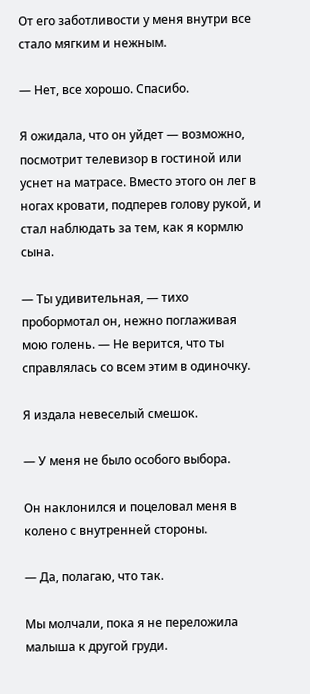От его заботливости у меня внутри все стало мягким и нежным.

— Нет, все хорошо. Спасибо.

Я ожидала, что он уйдет — возможно, посмотрит телевизор в гостиной или уснет на матрасе. Вместо этого он лег в ногах кровати, подперев голову рукой, и стал наблюдать за тем, как я кормлю сына.

— Ты удивительная, — тихо пробормотал он, нежно поглаживая мою голень. — Не верится, что ты справлялась со всем этим в одиночку.

Я издала невеселый смешок.

— У меня не было особого выбора.

Он наклонился и поцеловал меня в колено с внутренней стороны.

— Да, полагаю, что так.

Мы молчали, пока я не переложила малыша к другой груди.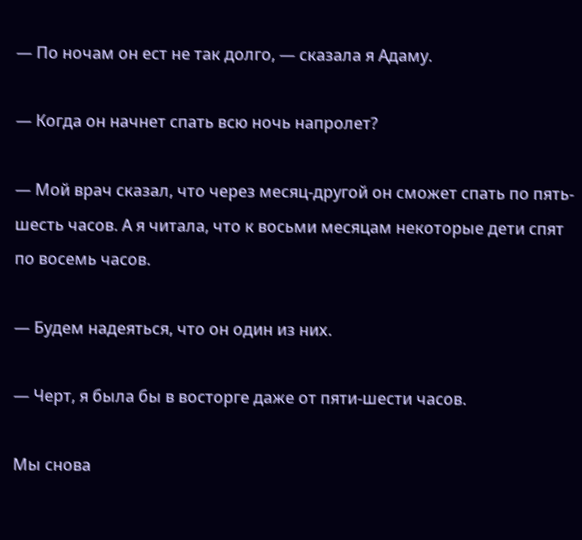— По ночам он ест не так долго, — сказала я Адаму.

— Когда он начнет спать всю ночь напролет?

— Мой врач сказал, что через месяц-другой он сможет спать по пять-шесть часов. А я читала, что к восьми месяцам некоторые дети спят по восемь часов.

— Будем надеяться, что он один из них.

— Черт, я была бы в восторге даже от пяти-шести часов.

Мы снова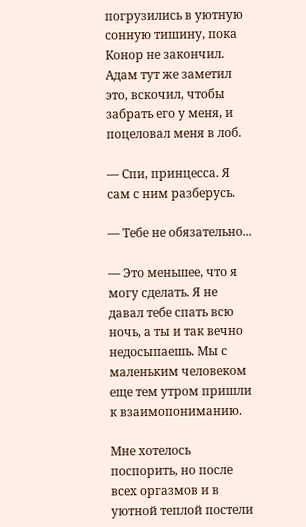погрузились в уютную сонную тишину, пока Конор не закончил. Адам тут же заметил это, вскочил, чтобы забрать его у меня, и поцеловал меня в лоб.

— Спи, принцесса. Я сам с ним разберусь.

— Тебе не обязательно...

— Это меньшее, что я могу сделать. Я не давал тебе спать всю ночь, а ты и так вечно недосыпаешь. Мы с маленьким человеком еще тем утром пришли к взаимопониманию.

Мне хотелось поспорить, но после всех оргазмов и в уютной теплой постели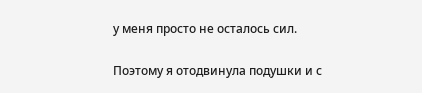у меня просто не осталось сил.

Поэтому я отодвинула подушки и с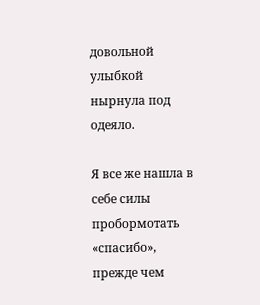довольной улыбкой нырнула под одеяло.

Я все же нашла в себе силы пробормотать «спасибо», прежде чем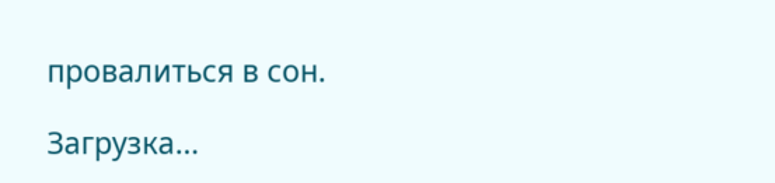провалиться в сон.

Загрузка...